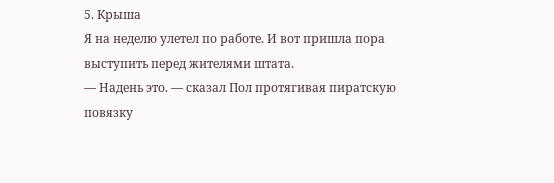5. Крыша
Я на неделю улетел по работе. И вот пришла пора выступить перед жителями штата.
— Надень это. — сказал Пол протягивая пиратскую повязку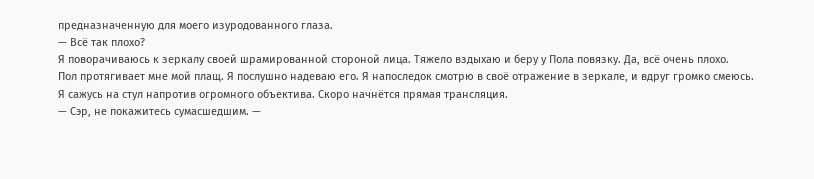предназначенную для моего изуродованного глаза.
— Всё так плохо?
Я поворачиваюсь к зеркалу своей шрамированной стороной лица. Тяжело вздыхаю и беру у Пола повязку. Да, всё очень плохо.
Пол протягивает мне мой плащ. Я послушно надеваю его. Я напоследок смотрю в своё отражение в зеркале, и вдруг громко смеюсь.
Я сажусь на стул напротив огромного объектива. Скоро начнётся прямая трансляция.
— Сэр, не покажитесь сумасшедшим. —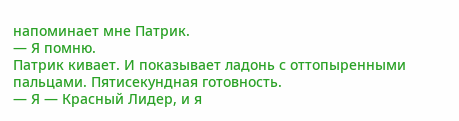напоминает мне Патрик.
— Я помню.
Патрик кивает. И показывает ладонь с оттопыренными пальцами. Пятисекундная готовность.
— Я — Красный Лидер, и я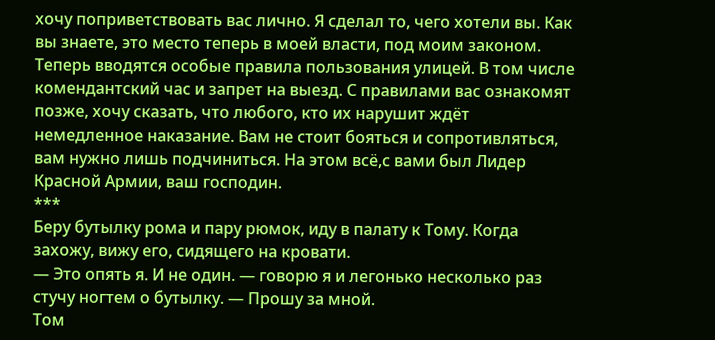хочу поприветствовать вас лично. Я сделал то, чего хотели вы. Как вы знаете, это место теперь в моей власти, под моим законом. Теперь вводятся особые правила пользования улицей. В том числе комендантский час и запрет на выезд. С правилами вас ознакомят позже, хочу сказать, что любого, кто их нарушит ждёт немедленное наказание. Вам не стоит бояться и сопротивляться, вам нужно лишь подчиниться. На этом всё,с вами был Лидер Красной Армии, ваш господин.
***
Беру бутылку рома и пару рюмок, иду в палату к Тому. Когда захожу, вижу его, сидящего на кровати.
— Это опять я. И не один. — говорю я и легонько несколько раз стучу ногтем о бутылку. — Прошу за мной.
Том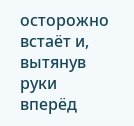осторожно встаёт и, вытянув руки вперёд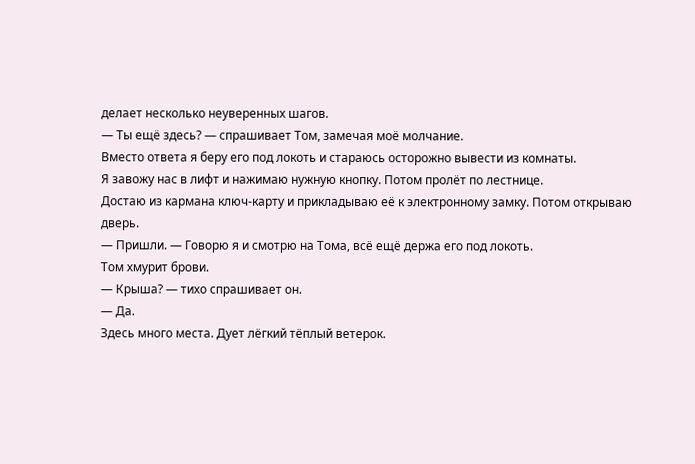делает несколько неуверенных шагов.
— Ты ещё здесь? — спрашивает Том, замечая моё молчание.
Вместо ответа я беру его под локоть и стараюсь осторожно вывести из комнаты.
Я завожу нас в лифт и нажимаю нужную кнопку. Потом пролёт по лестнице.
Достаю из кармана ключ-карту и прикладываю её к электронному замку. Потом открываю дверь.
— Пришли. — Говорю я и смотрю на Тома, всё ещё держа его под локоть.
Том хмурит брови.
— Крыша? — тихо спрашивает он.
— Да.
Здесь много места. Дует лёгкий тёплый ветерок.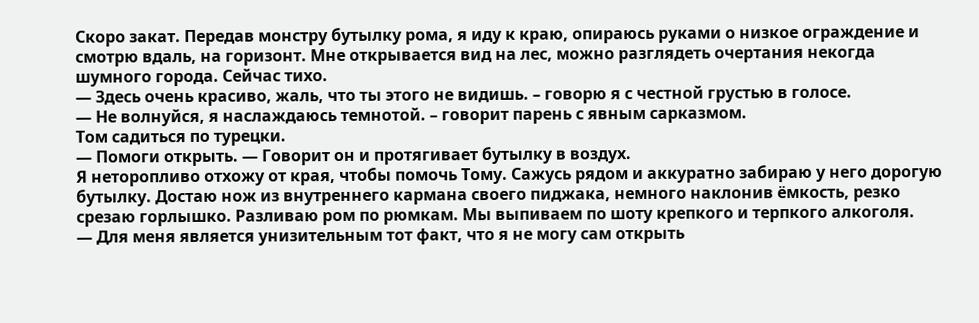Скоро закат. Передав монстру бутылку рома, я иду к краю, опираюсь руками о низкое ограждение и смотрю вдаль, на горизонт. Мне открывается вид на лес, можно разглядеть очертания некогда шумного города. Сейчас тихо.
— Здесь очень красиво, жаль, что ты этого не видишь. – говорю я с честной грустью в голосе.
— Не волнуйся, я наслаждаюсь темнотой. – говорит парень с явным сарказмом.
Том садиться по турецки.
— Помоги открыть. — Говорит он и протягивает бутылку в воздух.
Я неторопливо отхожу от края, чтобы помочь Тому. Сажусь рядом и аккуратно забираю у него дорогую бутылку. Достаю нож из внутреннего кармана своего пиджака, немного наклонив ёмкость, резко срезаю горлышко. Разливаю ром по рюмкам. Мы выпиваем по шоту крепкого и терпкого алкоголя.
— Для меня является унизительным тот факт, что я не могу сам открыть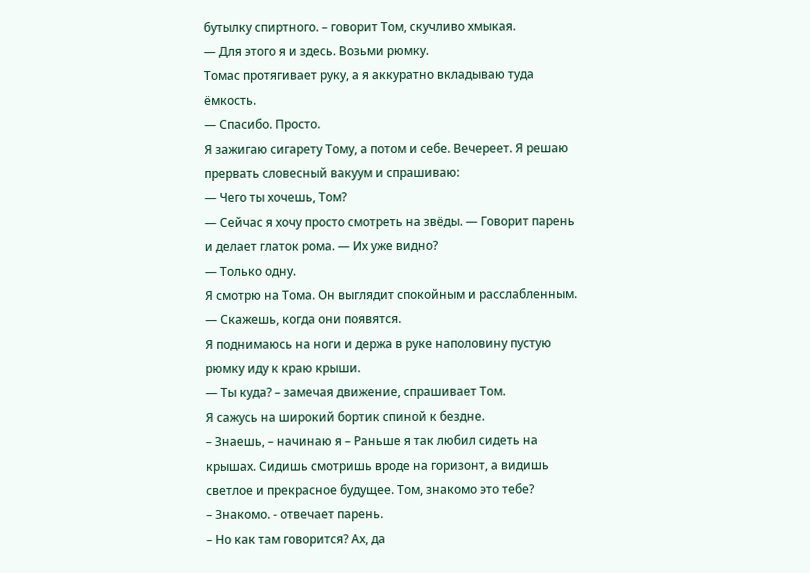бутылку спиртного. – говорит Том, скучливо хмыкая.
— Для этого я и здесь. Возьми рюмку.
Томас протягивает руку, а я аккуратно вкладываю туда ёмкость.
— Спасибо. Просто.
Я зажигаю сигарету Тому, а потом и себе. Вечереет. Я решаю прервать словесный вакуум и спрашиваю:
— Чего ты хочешь, Том?
— Сейчас я хочу просто смотреть на звёды. — Говорит парень и делает глаток рома. — Их уже видно?
— Только одну.
Я смотрю на Тома. Он выглядит спокойным и расслабленным.
— Скажешь, когда они появятся.
Я поднимаюсь на ноги и держа в руке наполовину пустую рюмку иду к краю крыши.
— Ты куда? – замечая движение, спрашивает Том.
Я сажусь на широкий бортик спиной к бездне.
– Знаешь, – начинаю я – Раньше я так любил сидеть на крышах. Сидишь смотришь вроде на горизонт, а видишь светлое и прекрасное будущее. Том, знакомо это тебе?
– Знакомо. - отвечает парень.
– Но как там говорится? Ах, да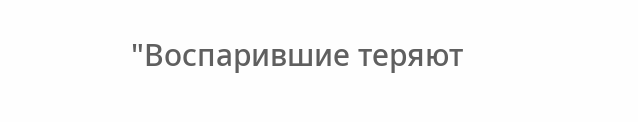"Воспарившие теряют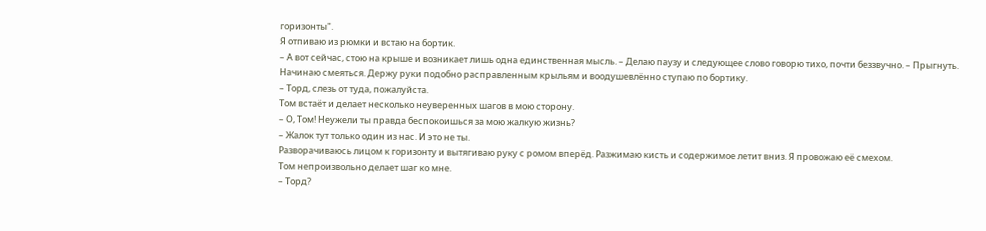горизонты".
Я отпиваю из рюмки и встаю на бортик.
– А вот сейчас, стою на крыше и возникает лишь одна единственная мысль. – Делаю паузу и следующее слово говорю тихо, почти беззвучно. – Прыгнуть.
Начинаю смеяться. Держу руки подобно расправленным крыльям и воодушевлённо ступаю по бортику.
– Торд, слезь от туда, пожалуйста.
Том встаёт и делает несколько неуверенных шагов в мою сторону.
– О, Том! Неужели ты правда беспокоишься за мою жалкую жизнь?
– Жалок тут только один из нас. И это не ты.
Разворачиваюсь лицом к горизонту и вытягиваю руку с ромом вперёд. Разжимаю кисть и содержимое летит вниз. Я провожаю её смехом.
Том непроизвольно делает шаг ко мне.
– Торд?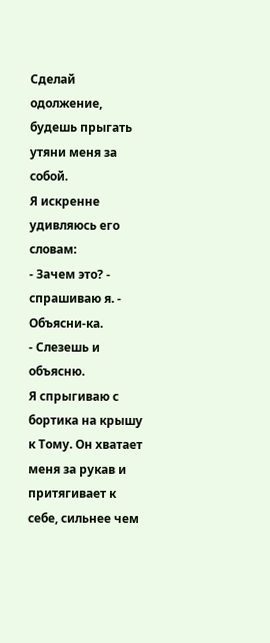Сделай одолжение, будешь прыгать утяни меня за собой.
Я искренне удивляюсь его словам:
- Зачем это? - спрашиваю я. - Объясни-ка.
- Слезешь и объясню.
Я спрыгиваю с бортика на крышу к Тому. Он хватает меня за рукав и притягивает к себе, сильнее чем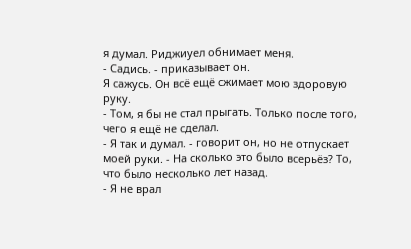я думал. Риджиуел обнимает меня.
- Садись. - приказывает он.
Я сажусь. Он всё ещё сжимает мою здоровую руку.
- Том, я бы не стал прыгать. Только после того, чего я ещё не сделал.
- Я так и думал. - говорит он, но не отпускает моей руки. - На сколько это было всерьёз? То, что было несколько лет назад.
- Я не врал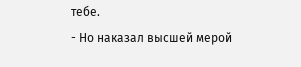тебе.
- Но наказал высшей мерой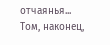отчаянья...
Том, наконец,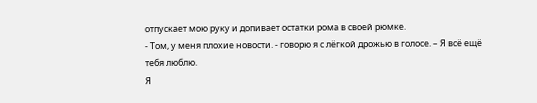отпускает мою руку и допивает остатки рома в своей рюмке.
- Том, у меня плохие новости. - говорю я с лёгкой дрожью в голосе. – Я всё ещё тебя люблю.
Я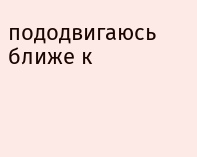пододвигаюсь ближе к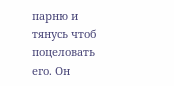парню и тянусь чтоб поцеловать его. Он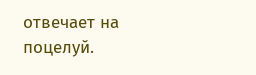отвечает на поцелуй.